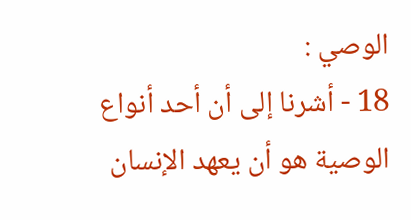الوصي :
18 - أشرنا إلى أن أحد أنواع الوصية هو أن يعهد الإنسان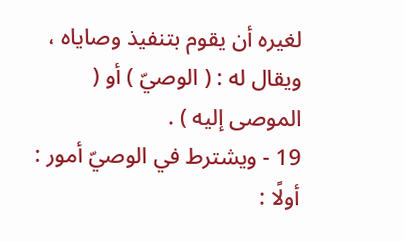لغيره أن يقوم بتنفيذ وصاياه ، ويقال له : ( الوصيّ ) أو ( الموصى إليه ) .
19 - ويشترط في الوصيّ أمور :
أولًا :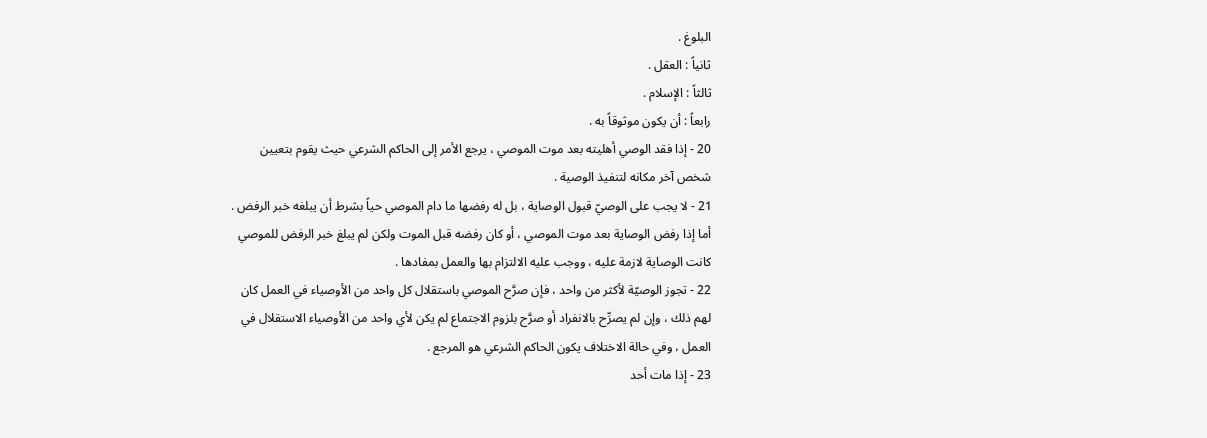البلوغ .
ثانياً : العقل .
ثالثاً : الإسلام .
رابعاً : أن يكون موثوقاً به .
20 - إذا فقد الوصي أهليته بعد موت الموصي ، يرجع الأمر إلى الحاكم الشرعي حيث يقوم بتعيين شخص آخر مكانه لتنفيذ الوصية .
21 - لا يجب على الوصيّ قبول الوصاية ، بل له رفضها ما دام الموصي حياً بشرط أن يبلغه خبر الرفض . أما إذا رفض الوصاية بعد موت الموصي ، أو كان رفضه قبل الموت ولكن لم يبلغ خبر الرفض للموصي كانت الوصاية لازمة عليه ، ووجب عليه الالتزام بها والعمل بمفادها .
22 - تجوز الوصيّة لأكثر من واحد ، فإن صرَّح الموصي باستقلال كل واحد من الأوصياء في العمل كان لهم ذلك ، وإن لم يصرِّح بالانفراد أو صرَّح بلزوم الاجتماع لم يكن لأي واحد من الأوصياء الاستقلال في العمل ، وفي حالة الاختلاف يكون الحاكم الشرعي هو المرجع .
23 - إذا مات أحد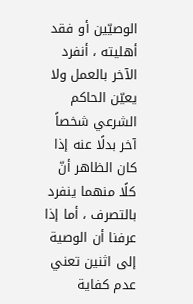الوصيّين أو فقد أهليته ، أنفرد الآخر بالعمل ولا يعيّن الحاكم الشرعي شخصاً آخر بدلًا عنه إذا كان الظاهر أنّ كلًا منهما ينفرد بالتصرف ، أما إذا عرفنا أن الوصية إلى اثنين تعني عدم كفاية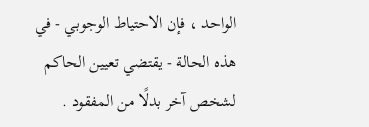الواحد ، فإن الاحتياط الوجوبي - في هذه الحالة - يقتضي تعيين الحاكم لشخص آخر بدلًا من المفقود .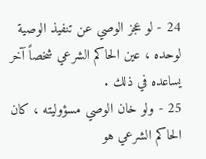24 - لو عجز الوصي عن تنفيذ الوصية لوحده ، عين الحاكم الشرعي شخصاً آخر يساعده في ذلك .
25 - ولو خان الوصي مسؤوليته ، كان الحاكم الشرعي هو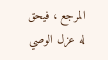المرجع ، فيحق له عزل الوصي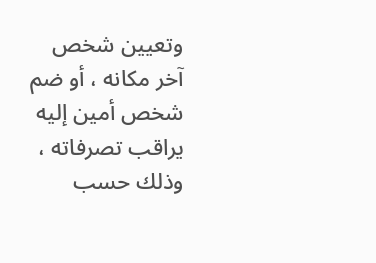وتعيين شخص آخر مكانه ، أو ضم شخص أمين إليه يراقب تصرفاته ، وذلك حسب